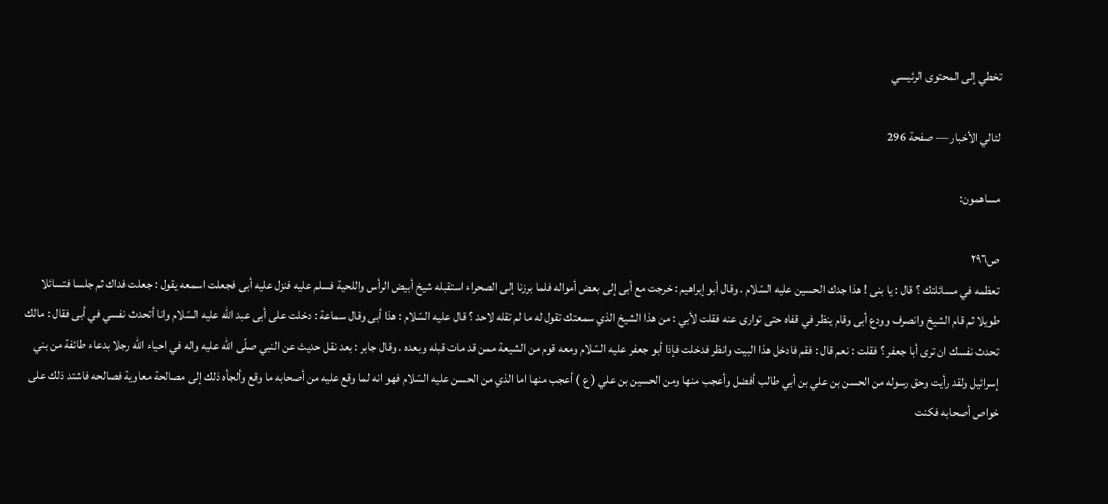تخطي إلى المحتوى الرئيسي

لئالي الأخبار — صفحة 296

مساهمون:

ص٢٩٦
تعظمه في مسائلتك ؟ قال : يا بنى ! هذا جدك الحسين عليه السّلام . وقال أبو إبراهيم : خرجت مع أبى إلى بعض أمواله فلما برزنا إلى الصحراء استقبله شيخ أبيض الرأس واللحية فسلم عليه فنزل عليه أبى فجعلت اسمعه يقول : جعلت فداك ثم جلسا فتسائلا طويلا ثم قام الشيخ وانصرف وودع أبى وقام ينظر في قفاه حتى توارى عنه فقلت لأبي : من هذا الشيخ الذي سمعتك تقول له ما لم تقله لاحد ؟ قال عليه السّلام : هذا أبى وقال سماعة : دخلت على أبى عبد اللّه عليه السّلام وانا أتحدث نفسي في أبى فقال : مالك تحدث نفسك ان ترى أبا جعفر ؟ فقلت : نعم قال : فقم فادخل هذا البيت وانظر فدخلت فإذا أبو جعفر عليه السّلام ومعه قوم من الشيعة ممن قد مات قبله وبعده . وقال جابر : بعد نقل حديث عن النبي صلّى اللّه عليه واله في احياء اللّه رجلا بدعاء طائفة من بني إسرائيل ولقد رأيت وحق رسوله من الحسن بن علي بن أبي طالب أفضل وأعجب منها ومن الحسين بن علي ( ع ) أعجب منها اما الذي من الحسن عليه السّلام فهو انه لما وقع عليه من أصحابه ما وقع وألجأه ذلك إلى مصالحة معاوية فصالحه فاشتد ذلك على خواص أصحابه فكنت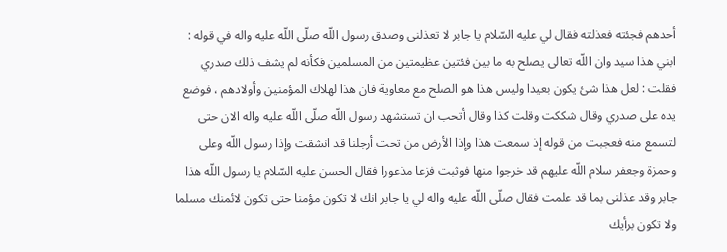أحدهم فجئته فعذلته فقال لي عليه السّلام يا جابر لا تعذلنى وصدق رسول اللّه صلّى اللّه عليه واله في قوله : ابني هذا سيد وان اللّه تعالى يصلح به ما بين فئتين عظيمتين من المسلمين فكأنه لم يشف ذلك صدري فقلت : لعل هذا شئ يكون بعيدا وليس هذا هو الصلح مع معاوية فان هذا لهلاك المؤمنين وأولادهم ، فوضع يده على صدري وقال شككت وقلت كذا وقال أتحب ان تستشهد رسول اللّه صلّى اللّه عليه واله الان حتى لتسمع منه فعجبت من قوله إذ سمعت هذا وإذا الأرض من تحت أرجلنا قد انشقت وإذا رسول اللّه وعلى وحمزة وجعفر سلام اللّه عليهم قد خرجوا منها فوثبت فزعا مذعورا فقال الحسن عليه السّلام يا رسول اللّه هذا جابر وقد عذلنى بما قد علمت فقال صلّى اللّه عليه واله لي يا جابر انك لا تكون مؤمنا حتى تكون لائمنك مسلما ولا تكون برأيك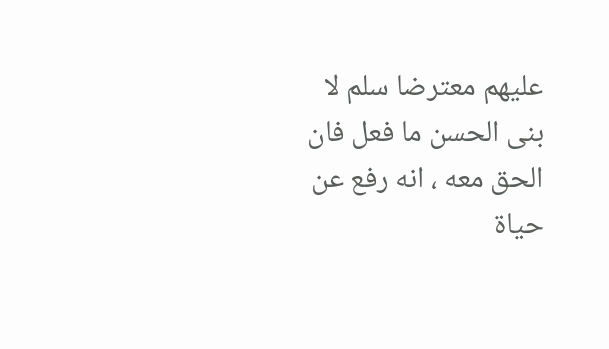عليهم معترضا سلم لا بنى الحسن ما فعل فان الحق معه ، انه رفع عن حياة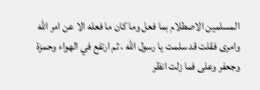المسلمين الاصطلام بما فعل وما كان ما فعله الا عن امر اللّه وامرى فقلت قد سلمت يا رسول اللّه ، ثم ارتفع في الهواء وحمزة وجعفر وعلى فما زلت انظر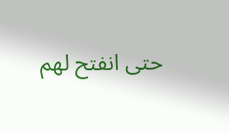حتى انفتح لهم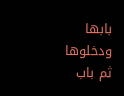بابها ودخلوها ثم باب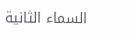السماء الثانية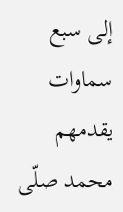إلى سبع سماوات يقدمهم محمد صلّى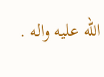اللّه عليه واله .